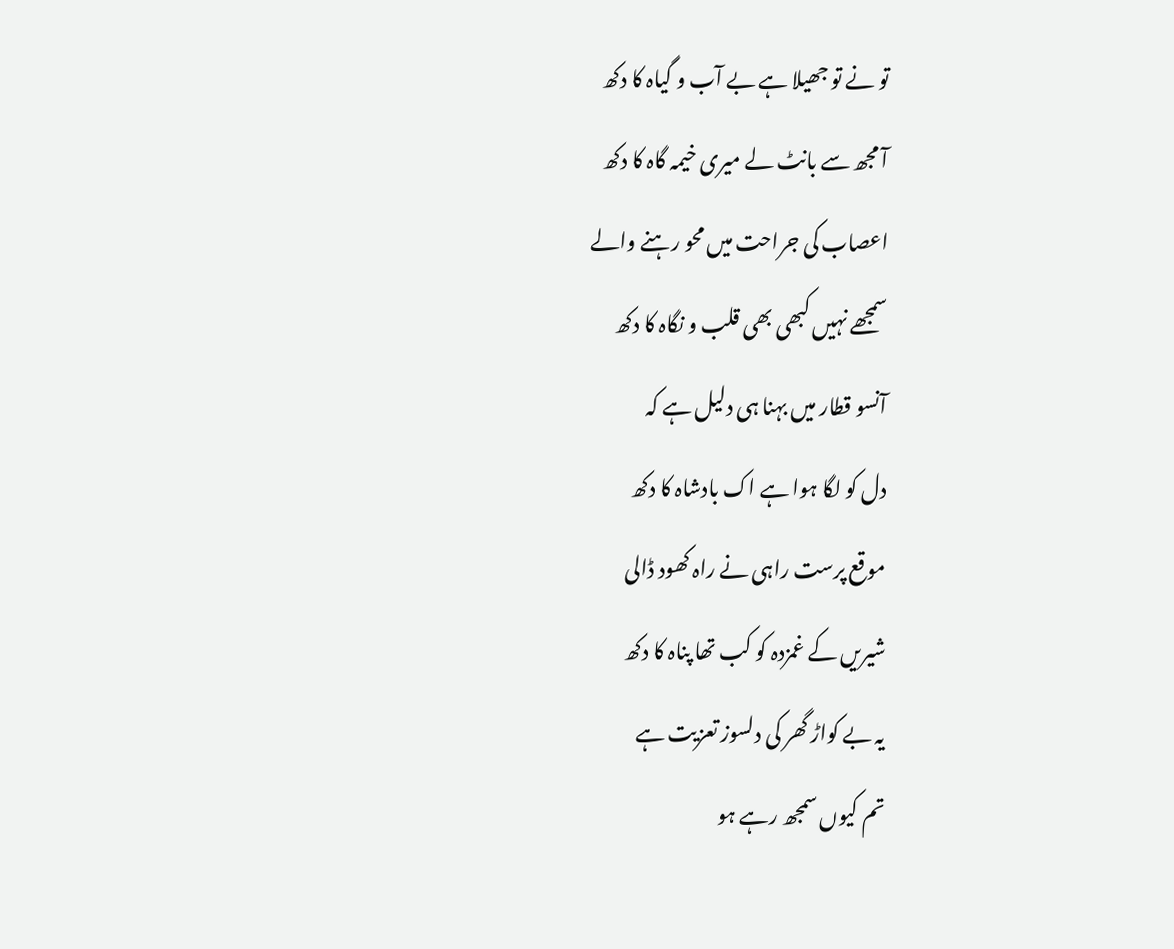تو نے تو جھیلا ہے بے آب و گیاہ کا دکھ
آ مجھ سے بانٹ لے میری خیمہ گاہ کا دکھ
اعصاب کی جراحت میں محو رہنے والے
سمجھے نہیں کبھی بھی قلب و نگاہ کا دکھ
آنسو قطار میں بہنا ہی دلیل ہے کہ
دل کو لگا ہوا ہے اک بادشاہ کا دکھ
موقع پرست راہی نے راہ کھود ڈالی
شیریں کے غمزدہ کو کب تھا پناہ کا دکھ
یہ بے کواڑ گھر کی دلسوز تعزیت ہے
تم کیوں سمجھ رہے ہو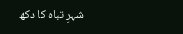شہرِ تباہ کا دکھ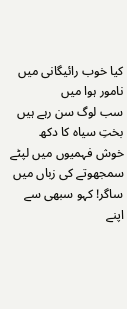کیا خوب رائیگانی میں نامور ہوا میں
سب لوگ سن رہے ہیں بختِ سیاہ کا دکھ
خوش فہمیوں میں لپٹے سمجھوتے کی زباں میں
ساگر! کہو سبھی سے اپنے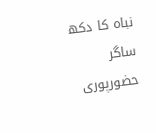نباہ کا دکھ
ساگر حضورپوری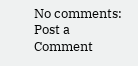No comments:
Post a Comment